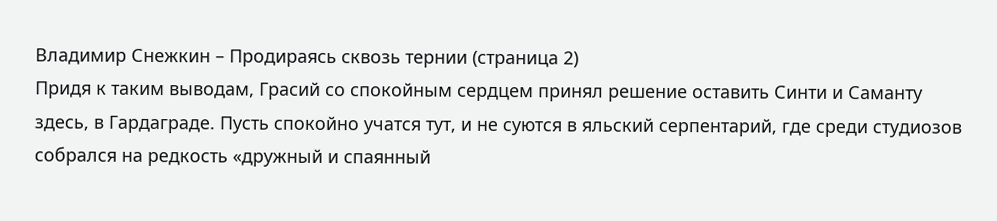Владимир Снежкин – Продираясь сквозь тернии (страница 2)
Придя к таким выводам, Грасий со спокойным сердцем принял решение оставить Синти и Саманту здесь, в Гардаграде. Пусть спокойно учатся тут, и не суются в яльский серпентарий, где среди студиозов собрался на редкость «дружный и спаянный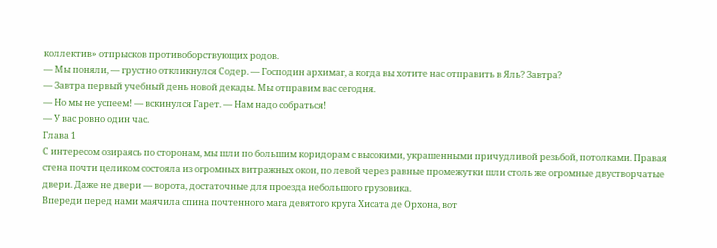коллектив» отпрысков противоборствующих родов.
— Мы поняли, — грустно откликнулся Содер. — Господин архимаг, а когда вы хотите нас отправить в Яль? Завтра?
— Завтра первый учебный день новой декады. Мы отправим вас сегодня.
— Но мы не успеем! — вскинулся Гарет. — Нам надо собраться!
— У вас ровно один час.
Глава 1
С интересом озираясь по сторонам, мы шли по большим коридорам с высокими, украшенными причудливой резьбой, потолками. Правая стена почти целиком состояла из огромных витражных окон, по левой через равные промежутки шли столь же огромные двустворчатые двери. Даже не двери — ворота, достаточные для проезда небольшого грузовика.
Впереди перед нами маячила спина почтенного мага девятого круга Хисата де Орхона, вот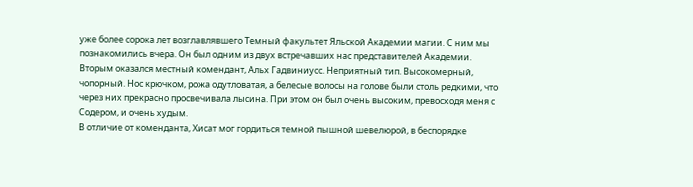уже более сорока лет возглавлявшего Темный факультет Яльской Академии магии. С ним мы познакомились вчера. Он был одним из двух встречавших нас представителей Академии. Вторым оказался местный комендант, Альх Гадвиниусс. Неприятный тип. Высокомерный, чопорный. Нос крючком, рожа одутловатая, а белесые волосы на голове были столь редкими, что через них прекрасно просвечивала лысина. При этом он был очень высоким, превосходя меня с Содером, и очень худым.
В отличие от коменданта, Хисат мог гордиться темной пышной шевелюрой, в беспорядке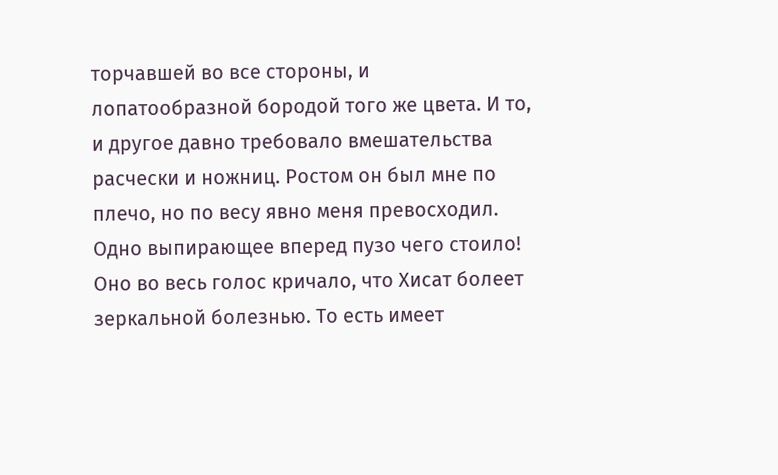торчавшей во все стороны, и лопатообразной бородой того же цвета. И то, и другое давно требовало вмешательства расчески и ножниц. Ростом он был мне по плечо, но по весу явно меня превосходил. Одно выпирающее вперед пузо чего стоило! Оно во весь голос кричало, что Хисат болеет зеркальной болезнью. То есть имеет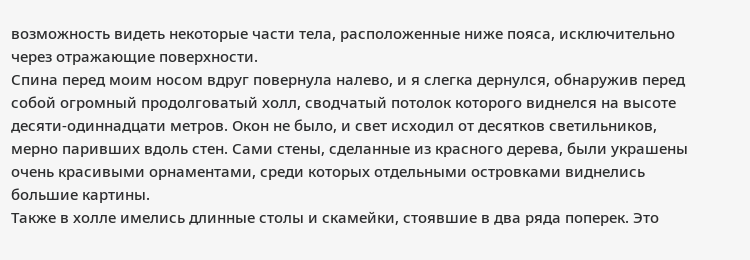возможность видеть некоторые части тела, расположенные ниже пояса, исключительно через отражающие поверхности.
Спина перед моим носом вдруг повернула налево, и я слегка дернулся, обнаружив перед собой огромный продолговатый холл, сводчатый потолок которого виднелся на высоте десяти-одиннадцати метров. Окон не было, и свет исходил от десятков светильников, мерно паривших вдоль стен. Сами стены, сделанные из красного дерева, были украшены очень красивыми орнаментами, среди которых отдельными островками виднелись большие картины.
Также в холле имелись длинные столы и скамейки, стоявшие в два ряда поперек. Это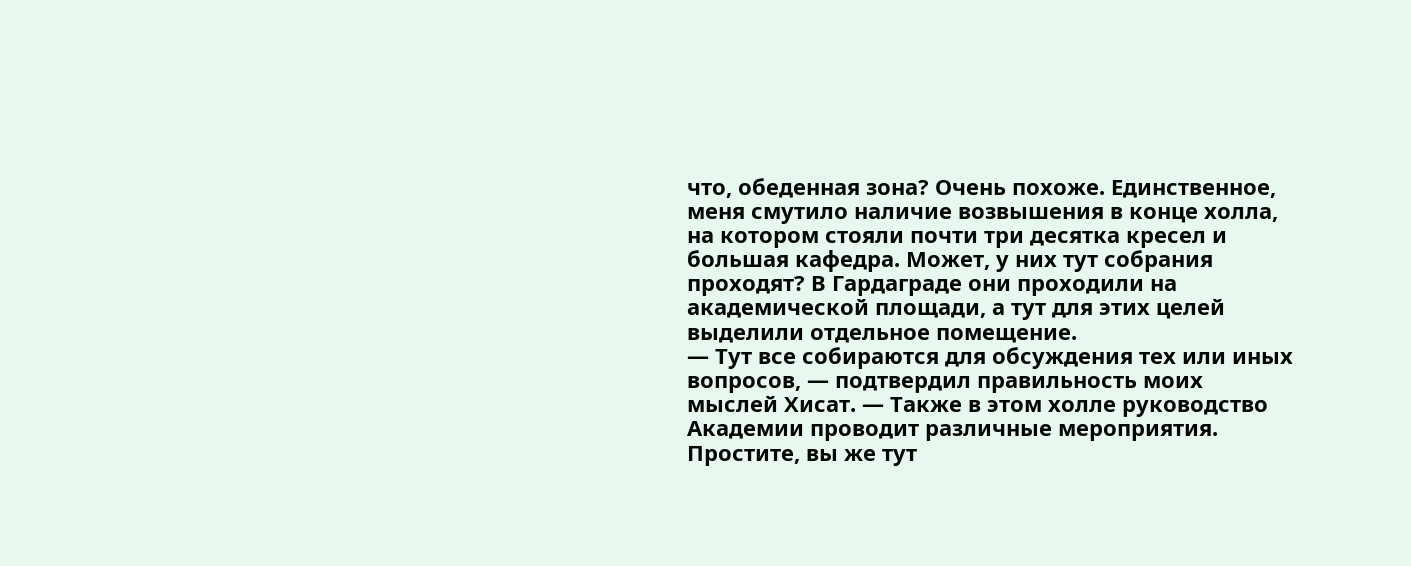что, обеденная зона? Очень похоже. Единственное, меня смутило наличие возвышения в конце холла, на котором стояли почти три десятка кресел и большая кафедра. Может, у них тут собрания проходят? В Гардаграде они проходили на академической площади, а тут для этих целей выделили отдельное помещение.
— Тут все собираются для обсуждения тех или иных вопросов, — подтвердил правильность моих мыслей Хисат. — Также в этом холле руководство Академии проводит различные мероприятия. Простите, вы же тут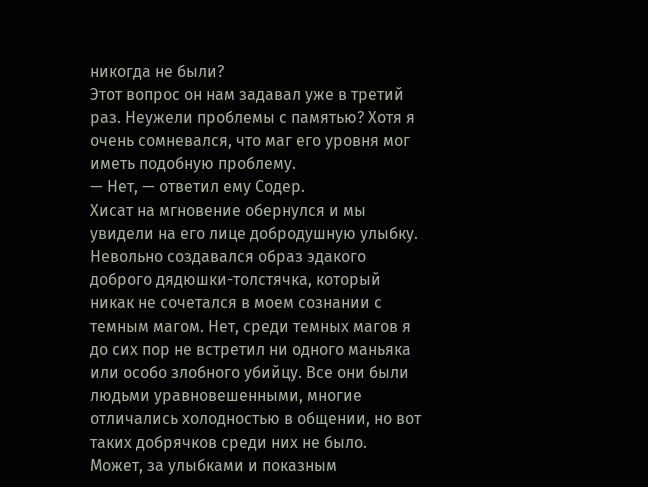никогда не были?
Этот вопрос он нам задавал уже в третий раз. Неужели проблемы с памятью? Хотя я очень сомневался, что маг его уровня мог иметь подобную проблему.
— Нет, — ответил ему Содер.
Хисат на мгновение обернулся и мы увидели на его лице добродушную улыбку. Невольно создавался образ эдакого доброго дядюшки-толстячка, который никак не сочетался в моем сознании с темным магом. Нет, среди темных магов я до сих пор не встретил ни одного маньяка или особо злобного убийцу. Все они были людьми уравновешенными, многие отличались холодностью в общении, но вот таких добрячков среди них не было.
Может, за улыбками и показным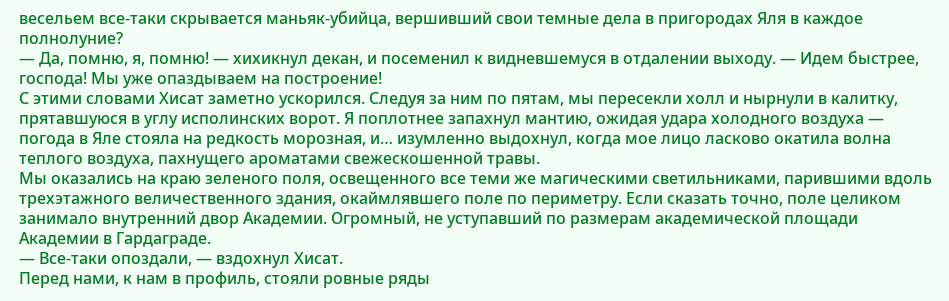весельем все-таки скрывается маньяк-убийца, вершивший свои темные дела в пригородах Яля в каждое полнолуние?
— Да, помню, я, помню! — хихикнул декан, и посеменил к видневшемуся в отдалении выходу. — Идем быстрее, господа! Мы уже опаздываем на построение!
С этими словами Хисат заметно ускорился. Следуя за ним по пятам, мы пересекли холл и нырнули в калитку, прятавшуюся в углу исполинских ворот. Я поплотнее запахнул мантию, ожидая удара холодного воздуха — погода в Яле стояла на редкость морозная, и… изумленно выдохнул, когда мое лицо ласково окатила волна теплого воздуха, пахнущего ароматами свежескошенной травы.
Мы оказались на краю зеленого поля, освещенного все теми же магическими светильниками, парившими вдоль трехэтажного величественного здания, окаймлявшего поле по периметру. Если сказать точно, поле целиком занимало внутренний двор Академии. Огромный, не уступавший по размерам академической площади Академии в Гардаграде.
— Все-таки опоздали, — вздохнул Хисат.
Перед нами, к нам в профиль, стояли ровные ряды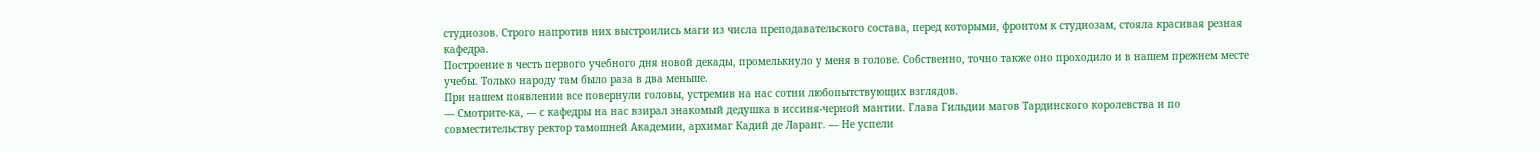студиозов. Строго напротив них выстроились маги из числа преподавательского состава, перед которыми, фронтом к студиозам, стояла красивая резная кафедра.
Построение в честь первого учебного дня новой декады, промелькнуло у меня в голове. Собственно, точно также оно проходило и в нашем прежнем месте учебы. Только народу там было раза в два меньше.
При нашем появлении все повернули головы, устремив на нас сотни любопытствующих взглядов.
— Смотрите-ка, — с кафедры на нас взирал знакомый дедушка в иссиня-черной мантии. Глава Гильдии магов Тардинского королевства и по совместительству ректор тамошней Академии, архимаг Кадий де Ларанг. — Не успели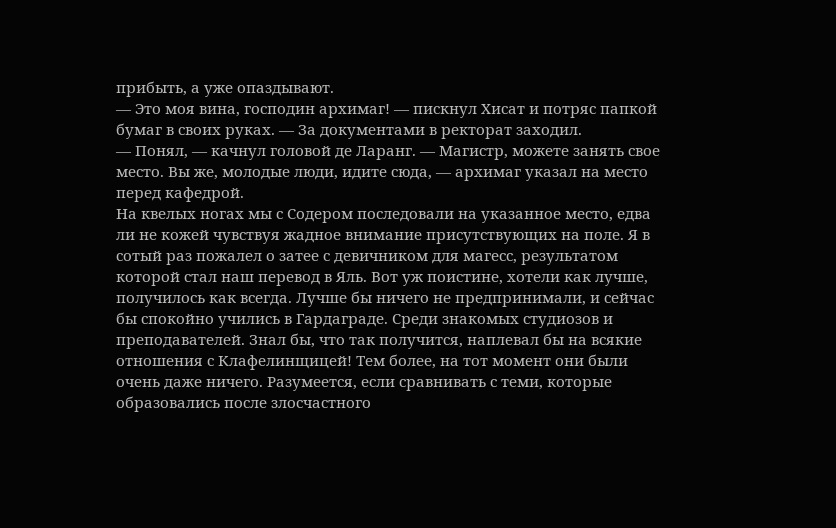прибыть, а уже опаздывают.
— Это моя вина, господин архимаг! — пискнул Хисат и потряс папкой бумаг в своих руках. — За документами в ректорат заходил.
— Понял, — качнул головой де Ларанг. — Магистр, можете занять свое место. Вы же, молодые люди, идите сюда, — архимаг указал на место перед кафедрой.
На квелых ногах мы с Содером последовали на указанное место, едва ли не кожей чувствуя жадное внимание присутствующих на поле. Я в сотый раз пожалел о затее с девичником для магесс, результатом которой стал наш перевод в Яль. Вот уж поистине, хотели как лучше, получилось как всегда. Лучше бы ничего не предпринимали, и сейчас бы спокойно учились в Гардаграде. Среди знакомых студиозов и преподавателей. Знал бы, что так получится, наплевал бы на всякие отношения с Клафелинщицей! Тем более, на тот момент они были очень даже ничего. Разумеется, если сравнивать с теми, которые образовались после злосчастного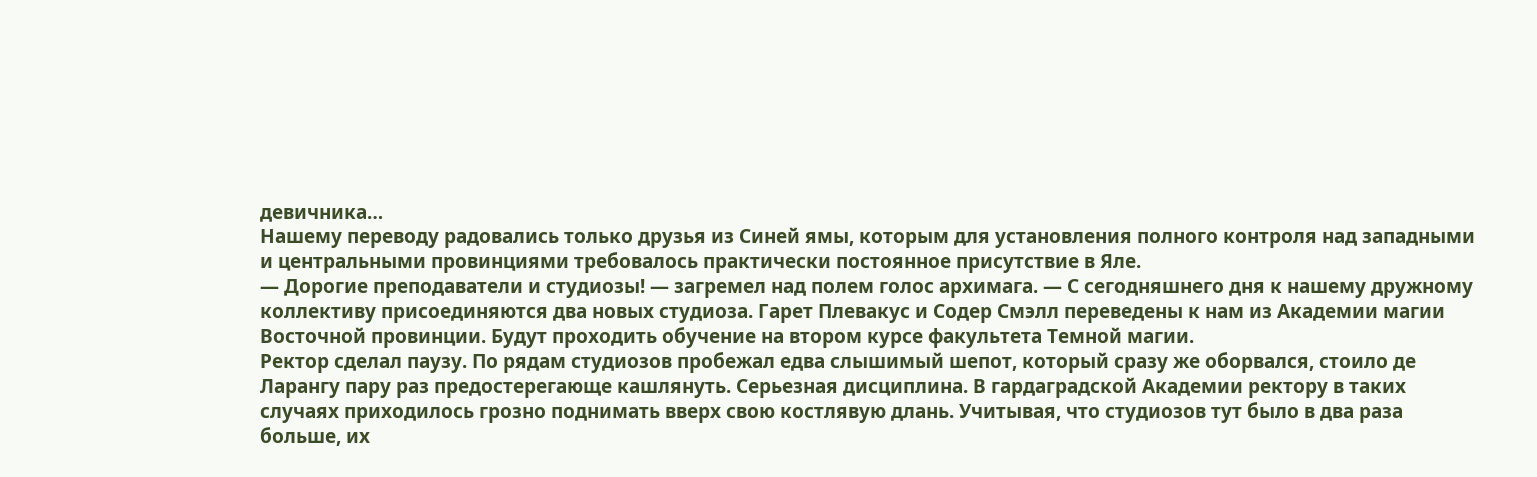девичника…
Нашему переводу радовались только друзья из Синей ямы, которым для установления полного контроля над западными и центральными провинциями требовалось практически постоянное присутствие в Яле.
— Дорогие преподаватели и студиозы! — загремел над полем голос архимага. — С сегодняшнего дня к нашему дружному коллективу присоединяются два новых студиоза. Гарет Плевакус и Содер Смэлл переведены к нам из Академии магии Восточной провинции. Будут проходить обучение на втором курсе факультета Темной магии.
Ректор сделал паузу. По рядам студиозов пробежал едва слышимый шепот, который сразу же оборвался, стоило де Ларангу пару раз предостерегающе кашлянуть. Серьезная дисциплина. В гардаградской Академии ректору в таких случаях приходилось грозно поднимать вверх свою костлявую длань. Учитывая, что студиозов тут было в два раза больше, их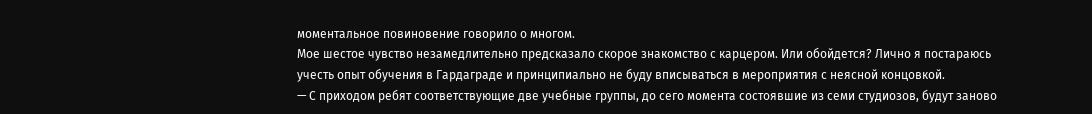моментальное повиновение говорило о многом.
Мое шестое чувство незамедлительно предсказало скорое знакомство с карцером. Или обойдется? Лично я постараюсь учесть опыт обучения в Гардаграде и принципиально не буду вписываться в мероприятия с неясной концовкой.
— С приходом ребят соответствующие две учебные группы, до сего момента состоявшие из семи студиозов, будут заново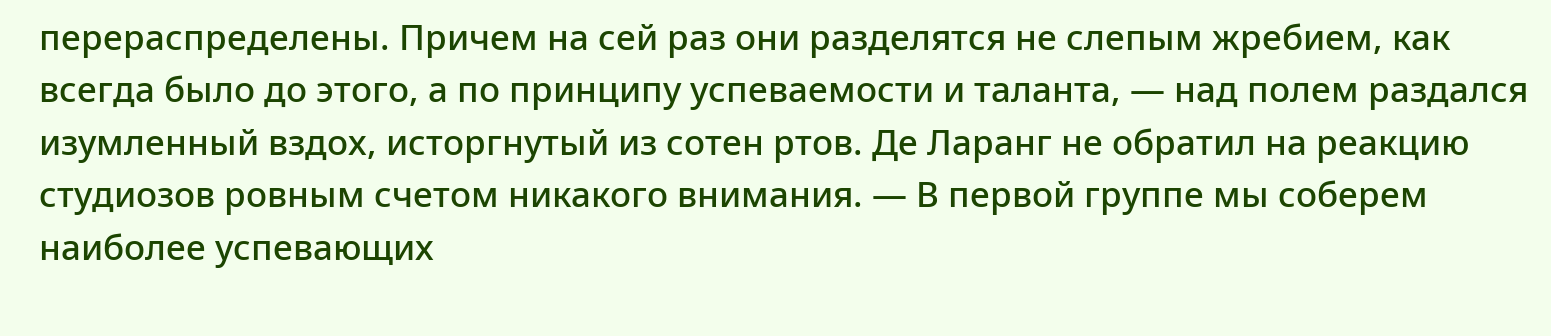перераспределены. Причем на сей раз они разделятся не слепым жребием, как всегда было до этого, а по принципу успеваемости и таланта, — над полем раздался изумленный вздох, исторгнутый из сотен ртов. Де Ларанг не обратил на реакцию студиозов ровным счетом никакого внимания. — В первой группе мы соберем наиболее успевающих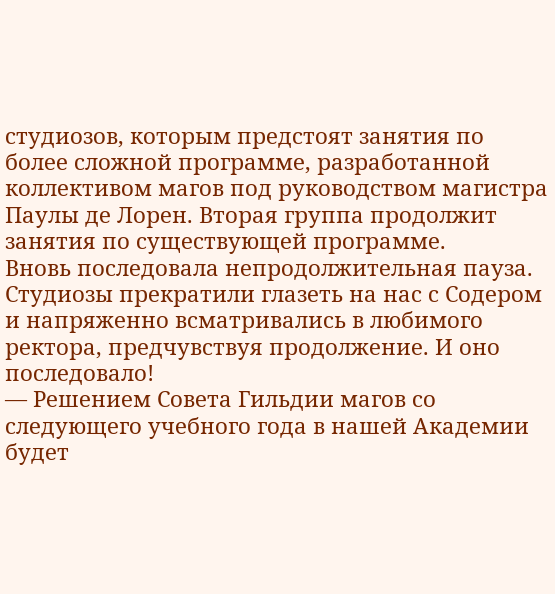студиозов, которым предстоят занятия по более сложной программе, разработанной коллективом магов под руководством магистра Паулы де Лорен. Вторая группа продолжит занятия по существующей программе.
Вновь последовала непродолжительная пауза. Студиозы прекратили глазеть на нас с Содером и напряженно всматривались в любимого ректора, предчувствуя продолжение. И оно последовало!
— Решением Совета Гильдии магов со следующего учебного года в нашей Академии будет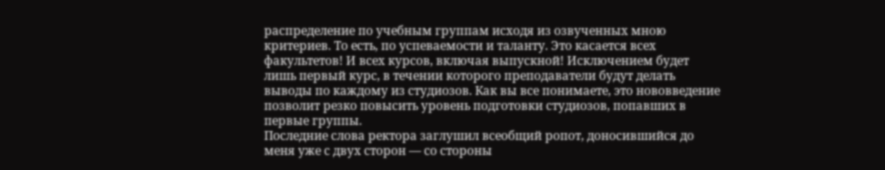распределение по учебным группам исходя из озвученных мною критериев. То есть, по успеваемости и таланту. Это касается всех факультетов! И всех курсов, включая выпускной! Исключением будет лишь первый курс, в течении которого преподаватели будут делать выводы по каждому из студиозов. Как вы все понимаете, это нововведение позволит резко повысить уровень подготовки студиозов, попавших в первые группы.
Последние слова ректора заглушил всеобщий ропот, доносившийся до меня уже с двух сторон — со стороны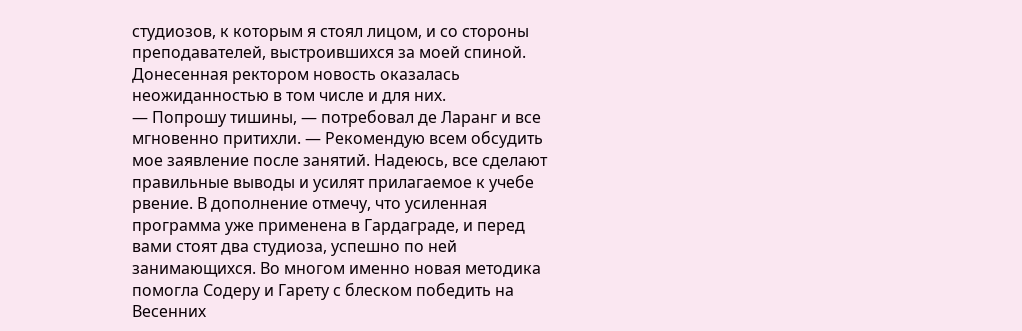студиозов, к которым я стоял лицом, и со стороны преподавателей, выстроившихся за моей спиной. Донесенная ректором новость оказалась неожиданностью в том числе и для них.
— Попрошу тишины, — потребовал де Ларанг и все мгновенно притихли. — Рекомендую всем обсудить мое заявление после занятий. Надеюсь, все сделают правильные выводы и усилят прилагаемое к учебе рвение. В дополнение отмечу, что усиленная программа уже применена в Гардаграде, и перед вами стоят два студиоза, успешно по ней занимающихся. Во многом именно новая методика помогла Содеру и Гарету с блеском победить на Весенних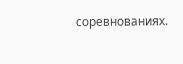соревнованиях.